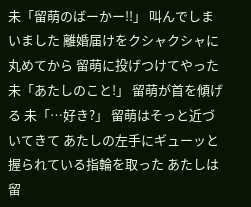未「留萌のばーかー!!」 叫んでしまいました 離婚届けをクシャクシャに 丸めてから 留萌に投げつけてやった 未「あたしのこと!」 留萌が首を傾げる 未「…好き?」 留萌はそっと近づいてきて あたしの左手にギューッと 握られている指輪を取った あたしは留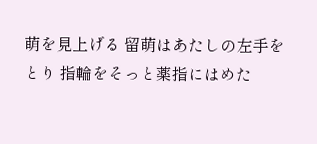萌を見上げる 留萌はあたしの左手をとり 指輪をそっと薬指にはめた